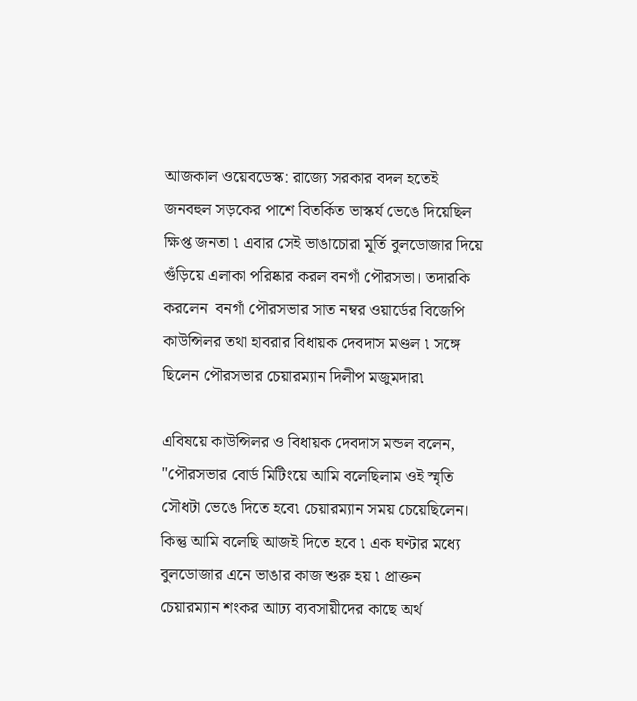আজকাল ওয়েবডেস্ক: রাজ্যে সরকার বদল হতেই জনবহুল সড়কের পাশে বিতর্কিত ভাস্কর্য ভেঙে দিয়েছিল ক্ষিপ্ত জনতা ৷ এবার সেই ভাঙাচোরা মূর্তি বুলডোজার দিয়ে গুঁড়িয়ে এলাকা পরিষ্কার করল বনগাঁ পৌরসভা। তদারকি করলেন  বনগাঁ পৌরসভার সাত নম্বর ওয়ার্ডের বিজেপি কাউন্সিলর তথা হাবরার বিধায়ক দেবদাস মণ্ডল ৷ সঙ্গে ছিলেন পৌরসভার চেয়ারম্যান দিলীপ মজুমদার৷

এবিষয়ে কাউন্সিলর ও বিধায়ক দেবদাস মন্ডল বলেন,  "পৌরসভার বোর্ড মিটিংয়ে আমি বলেছিলাম ওই স্মৃতি সৌধটা ভেঙে দিতে হবে৷ চেয়ারম্যান সময় চেয়েছিলেন। কিন্তু আমি বলেছি আজই দিতে হবে ৷ এক ঘণ্টার মধ্যে বুলডোজার এনে ভাঙার কাজ শুরু হয় ৷ প্রাক্তন চেয়ারম্যান শংকর আঢ্য ব্যবসায়ীদের কাছে অর্থ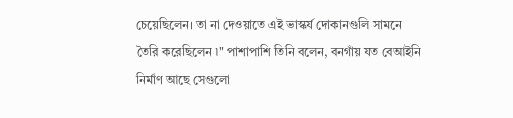চেয়েছিলেন। তা না দেওয়াতে এই ভাস্কর্য দোকানগুলি সামনে তৈরি করেছিলেন ৷" পাশাপাশি তিনি বলেন, বনগাঁয় যত বেআইনি নির্মাণ আছে সেগুলো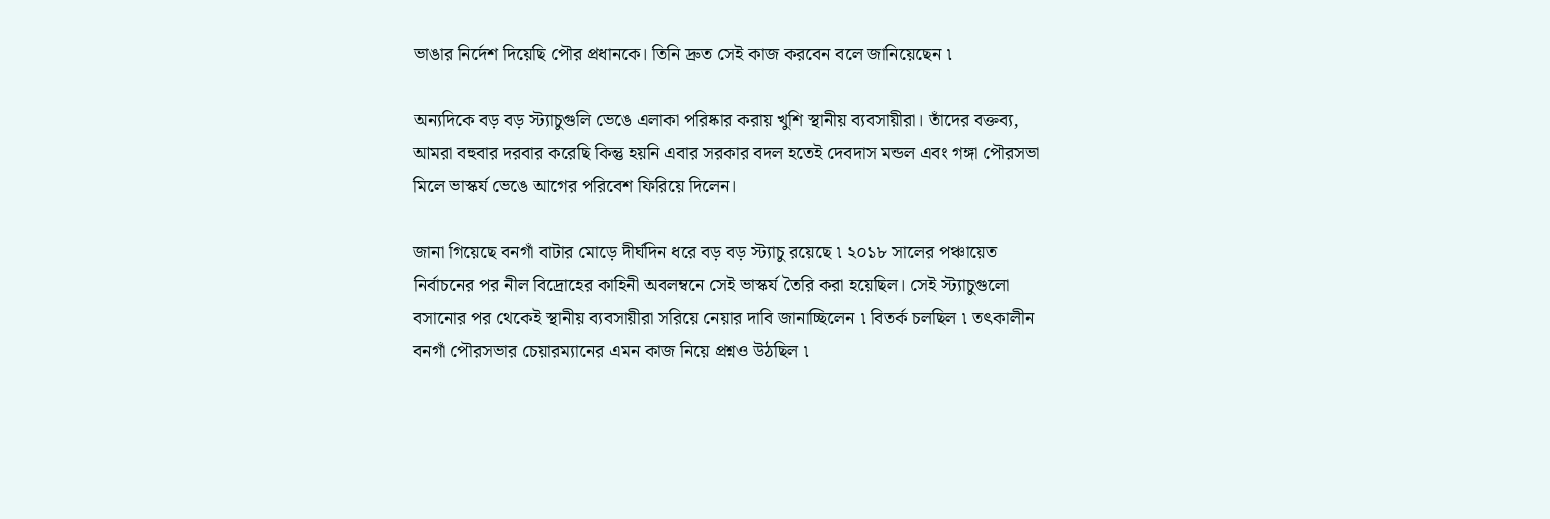ভাঙার নির্দেশ দিয়েছি পৌর প্রধানকে। তিনি দ্রুত সেই কাজ করবেন বলে জানিয়েছেন ৷

অন্যদিকে বড় বড় স্ট্যাচুগুলি ভেঙে এলাকা পরিষ্কার করায় খুশি স্থানীয় ব্যবসায়ীরা। তাঁদের বক্তব্য, আমরা বহুবার দরবার করেছি কিন্তু হয়নি এবার সরকার বদল হতেই দেবদাস মন্ডল এবং গঙ্গা পৌরসভা মিলে ভাস্কর্য ভেঙে আগের পরিবেশ ফিরিয়ে দিলেন।

জানা গিয়েছে বনগাঁ বাটার মোড়ে দীর্ঘদিন ধরে বড় বড় স্ট্যাচু রয়েছে ৷ ২০১৮ সালের পঞ্চায়েত নির্বাচনের পর নীল বিদ্রোহের কাহিনী অবলম্বনে সেই ভাস্কর্য তৈরি করা হয়েছিল। সেই স্ট্যাচুগুলো বসানোর পর থেকেই স্থানীয় ব্যবসায়ীরা সরিয়ে নেয়ার দাবি জানাচ্ছিলেন ৷ বিতর্ক চলছিল ৷ তৎকালীন বনগাঁ পৌরসভার চেয়ারম্যানের এমন কাজ নিয়ে প্রশ্নও উঠছিল ৷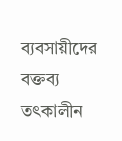ব্যবসায়ীদের বক্তব্য  তৎকালীন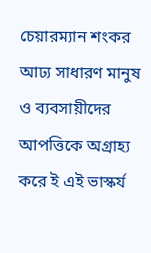চেয়ারম্যান শংকর আঢ্য সাধারণ মানুষ ও ব্যবসায়ীদের আপত্তিকে অগ্রাহ্য করে ই এই ভাস্কর্য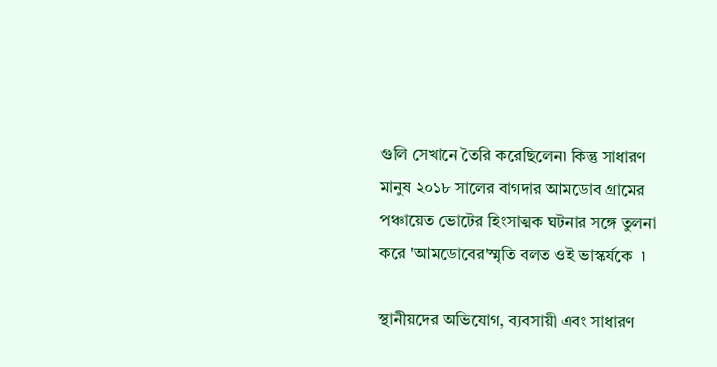গুলি সেখানে তৈরি করেছিলেন৷ কিন্তু সাধারণ মানুষ ২০১৮ সালের বাগদার আমডোব গ্রামের পঞ্চায়েত ভোটের হিংসাত্মক ঘটনার সঙ্গে তুলনা করে 'আমডোবের'স্মৃতি বলত ওই ভাস্কর্যকে  ৷

স্থানীয়দের অভিযোগ, ব্যবসায়ী এবং সাধারণ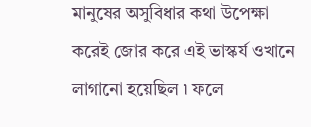মানুষের অসুবিধার কথা উপেক্ষা করেই জোর করে এই ভাস্কর্য ওখানে লাগানো হয়েছিল ৷ ফলে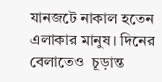যানজটে নাকাল হতেন এলাকার মানুষ। দিনের বেলাতেও  চূড়ান্ত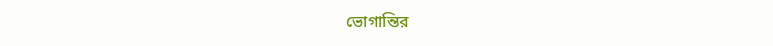ভোগান্তির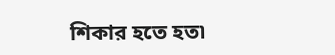শিকার হতে হত৷